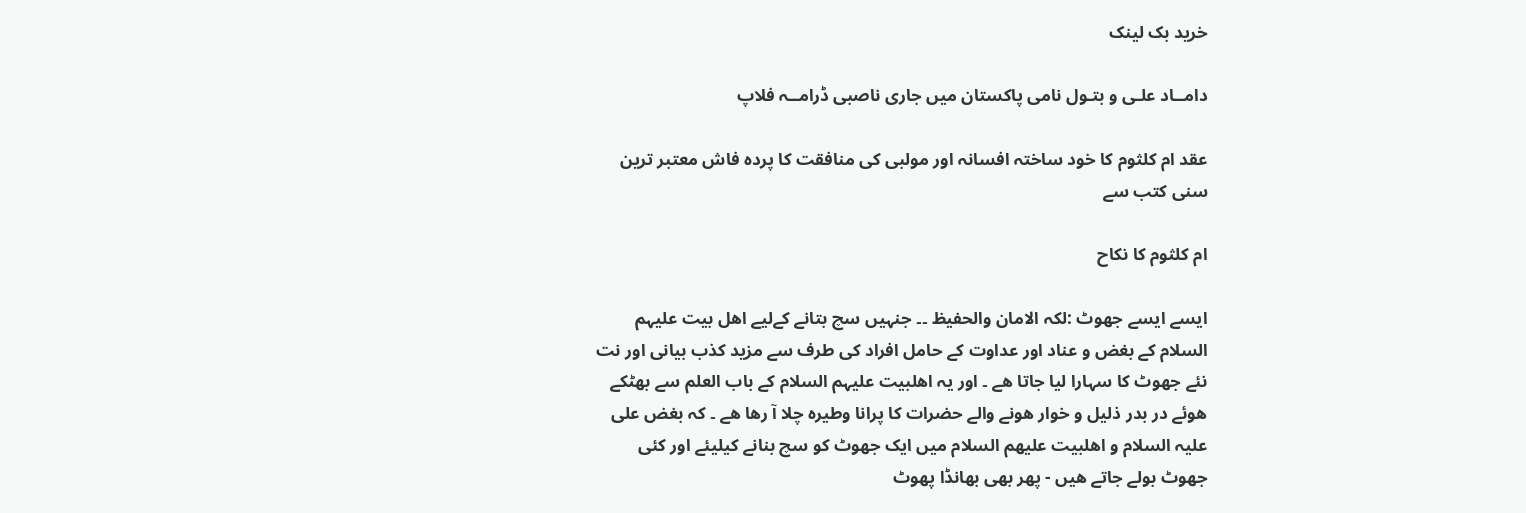خرید بک لینک

دامــاد علـی و بتـول نامی پاکستان میں جاری ناصبی ڈرامــہ فلاپ

عقد ام کلثوم کا خود ساختہ افسانہ اور مولبی کی منافقت کا پردہ فاش معتبر ترین سنی کتب سے

ام کلثوم کا نکاح

ایسے ایسے جھوٹ :لکہ الامان والحفیظ ۔۔ جنہیں سچ بتانے کےلیے اھل بیت علیہم السلام کے بغض و عناد اور عداوت کے حامل افراد کی طرف سے مزید کذب بیانی اور نت نئے جھوٹ کا سہارا لیا جاتا ھے ۔ اور یہ اھلبیت علیہم السلام کے باب العلم سے بھٹکے ھوئے در بدر ذلیل و خوار ھونے والے حضرات کا پرانا وطیرہ چلا آ رھا ھے ۔ کہ بغض علی علیہ السلام و اھلبیت علیھم السلام میں ایک جھوٹ کو سچ بنانے کیلیئے اور کئی جھوٹ بولے جاتے ھیں - پھر بھی بھانڈا پھوٹ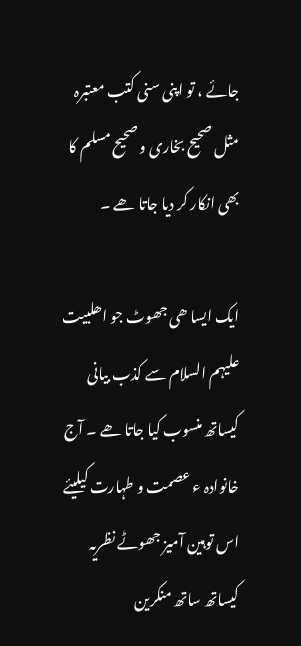جائے ، تو اپنی سنی کتب معتبرہ مثل صحیح بخاری و صحیح مسلم کا بھی انکار کر دیا جاتا ھے ۔

ایک ایسا ھی جھوٹ جو اھلبیت علیہم السلام سے کذب بیانی کیساتھ منسوب کیا جاتا ھے ۔ آج خانوادہ ء عصمت و طہارت کیلیئے اس توہین آمیز جھوٹے نظریہ کیساتھ ساتھ منکرین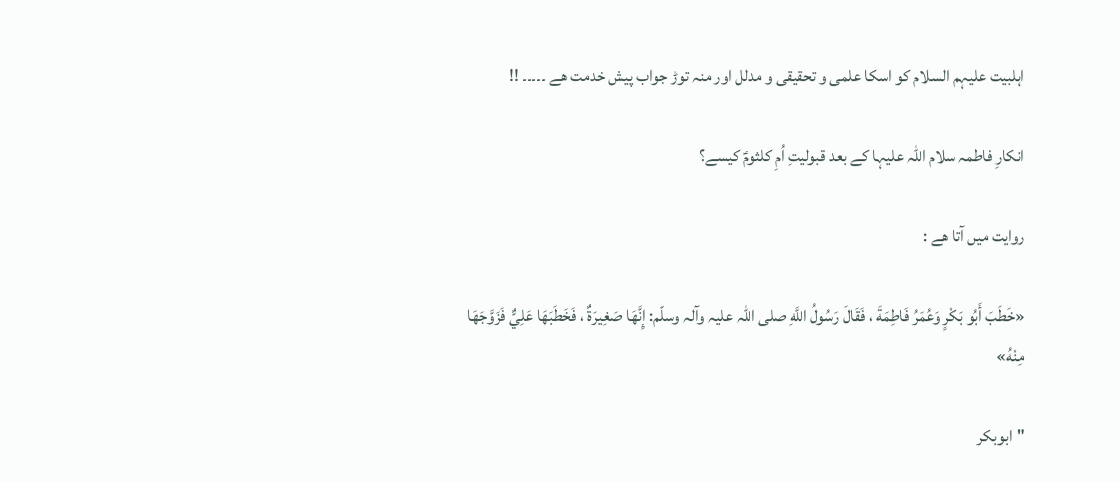اہلبیت علیہم السلام کو اسکا علمی و تحقیقی و مدلل اور منہ توڑ جواب پیش خدمت ھے ۔۔۔۔۔ !!

انکارِ فاطمہ سلام اللہ علیہا کے بعد قبولیتِ اُمِ کلثومؑ کیسے؟

روایت میں آتا ھے :

«خَطَبَ أَبُو بَكْرٍ وَعُمَرُ فَاطِمَةَ ، فَقَالَ رَسُولُ اللَّهِ صلی اللہ علیہ وآلہ وسلّم: إِنَّهَا صَغِيرَةٌ ، فَخَطَبَهَا عَلِيٌّ فَزَوَّجَهَا مِنْهُ»

"ابوبکر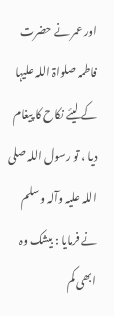اور عمر نے حضرت فاطمہ صلواۃ اللہ علیہا کے لیئے نکاح کا پیغام دیا ، تو رسول اللہ صلی اللہ علیہ وآلہ وسلم نے فرمایا : بیشک وہ ابھی کم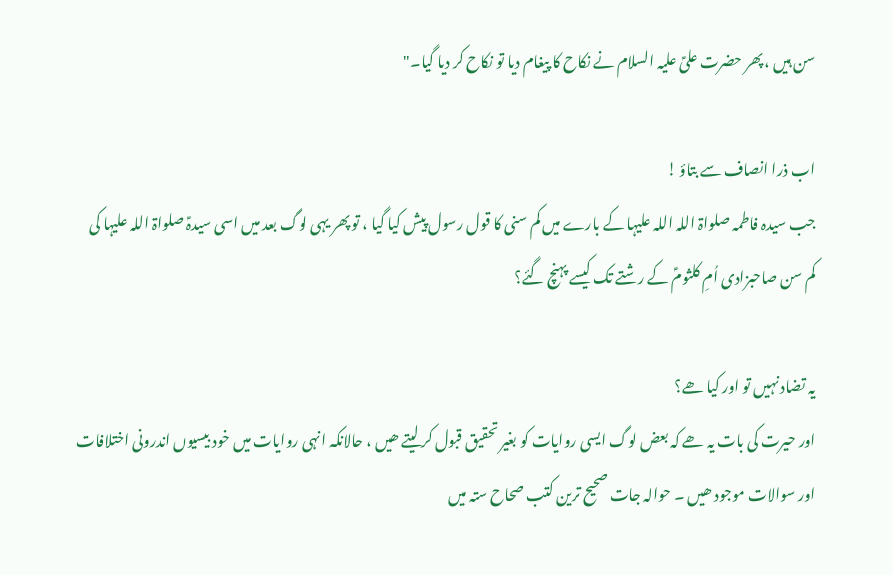سن ہیں ، پھر حضرت علیؑ علیہ السلام نے نکاح کا پیغام دیا تو نکاح کر دیا گیا۔"

اب ذرا انصاف سے بتاؤ !
جب سیدہ فاطمہ صلواۃ اللہ اللہ علیہا کے بارے میں کم سنی کا قول رسول پیش کیا گیا ، تو پھر یہی لوگ بعد میں اسی سیدہؑ صلواۃ اللہ علیہا کی کم سن صاحبزادی اُمِ کلثومؑ کے رشتے تک کیسے پہنچ گئے؟

یہ تضاد نہیں تو اور کیا ھے؟
اور حیرت کی بات یہ ھے کہ بعض لوگ ایسی روایات کو بغیر تحقیق قبول کر لیتے ھیں ، حالانکہ انہی روایات میں خود بیسیوں اندرونی اختلافات اور سوالات موجود ھیں ۔ حوالہ جات صحیح ترین کتب صحاح ستہ میں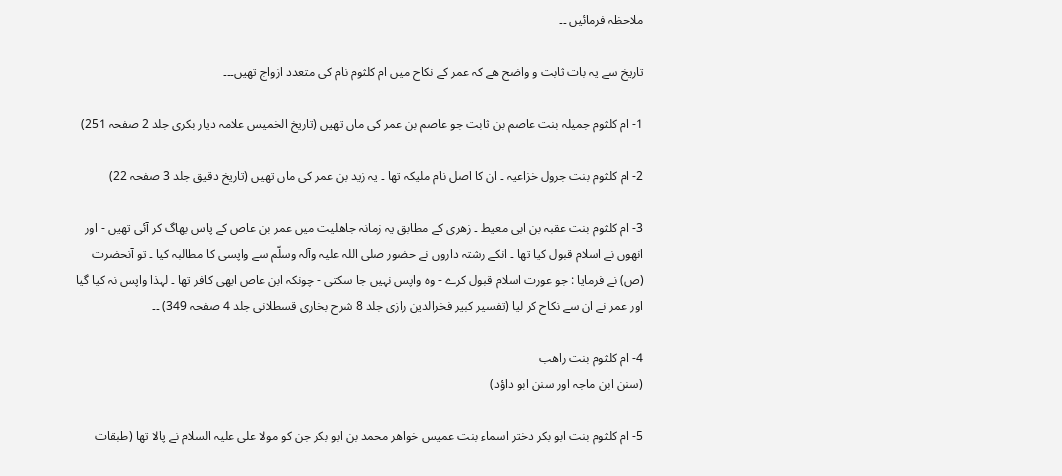ملاحظہ فرمائیں ۔۔

تاریخ سے یہ بات ثابت و واضح ھے کہ عمر کے نکاح میں ام کلثوم نام کی متعدد ازواج تھیں۔۔۔

1- ام کلثوم جمیلہ بنت عاصم بن ثابت جو عاصم بن عمر کی ماں تھیں (تاریخ الخمیس علامہ دیار بکری جلد 2 صفحہ 251)

2- ام کلثوم بنت جرول خزاعیہ ۔ ان کا اصل نام ملیکہ تھا ۔ یہ زید بن عمر کی ماں تھیں (تاریخ دقیق جلد 3 صفحہ 22)

3- ام کلثوم بنت عقبہ بن ابی معیط ۔ زھری کے مطابق یہ زمانہ جاھلیت میں عمر بن عاص کے پاس بھاگ کر آئی تھیں - اور انھوں نے اسلام قبول کیا تھا ۔ انکے رشتہ داروں نے حضور صلی اللہ علیہ وآلہ وسلّم سے واپسی کا مطالبہ کیا ۔ تو آنحضرت (ص) نے فرمایا : جو عورت اسلام قبول کرے - وہ واپس نہیں جا سکتی - چونکہ ابن عاص ابھی کافر تھا ۔ لہذا واپس نہ کیا گیا اور عمر نے ان سے نکاح کر لیا (تفسیر کبیر فخرالدین رازی جلد 8 شرح بخاری قسطلانی جلد 4 صفحہ 349) ۔۔

4- ام کلثوم بنت راھب
(سنن ابن ماجہ اور سنن ابو داؤد)

5- ام کلثوم بنت ابو بکر دختر اسماء بنت عمیس خواھر محمد بن ابو بکر جن کو مولا علی علیہ السلام نے پالا تھا (طبقات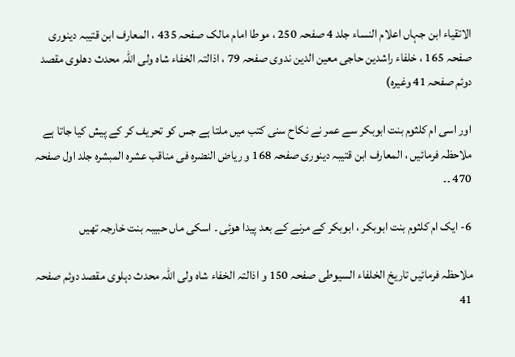الاتقیاء ابن جہاں اعلام النساء جلد 4 صفحہ 250 ، موطا امام مالک صفحہ 435 ، المعارف ابن قتیبہ دینوری صفحہ 165 ، خلفاء راشدین حاجی معین الدین ندوی صفحہ 79 ، اذالتہ الخفاء شاہ ولی اللہ محدث دھلوی مقصد دوئم صفحہ 41 وغیرہ)

اور اسی ام کلثوم بنت ابوبکر سے عمر نے نکاح سنی کتب میں ملتا ہے جس کو تحریف کر کے پیش کیا جاتا ہے
ملاحظہ فرمائیں ، المعارف ابن قتیبہ دینوری صفحہ 168 و ریاض النضرہ فی مناقب عشرہ المبشرہ جلد اول صفحہ 470 ۔۔

6- ایک ام کلثوم بنت ابوبکر ، ابوبکر کے مرنے کے بعد پیدا ھوئی ۔ اسکی ماں حبیبہ بنت خارجہ تھیں

ملاحظہ فرمائیں تاریخ الخلفاء السیوطی صفحہ 150 و اذالتہ الخفاء شاہ ولی اللہ محدث دہلوی مقصد دوئم صفحہ 41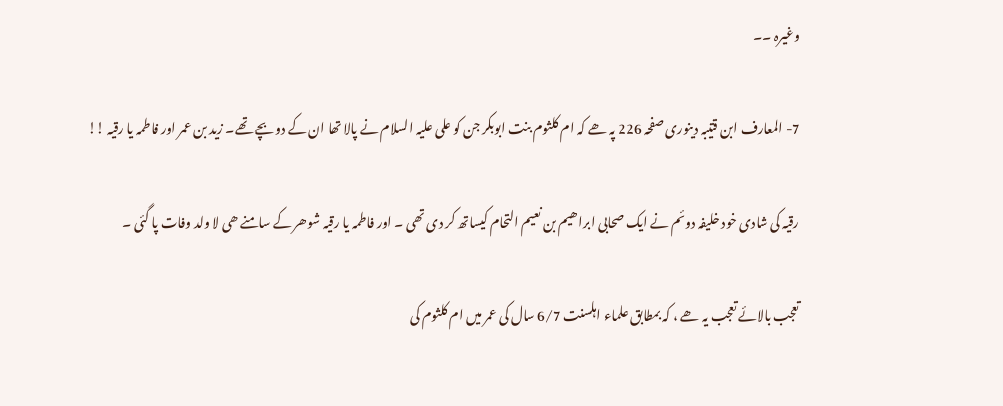وغیرہ ۔۔

7- المعارف ابن قتیبہ دینوری صفحہ 226 پہ ھے کہ ام کلثوم بنت ابوبکر جن کو علی علیہ السلام نے پالا تھا ان کے دو بچے تھے۔ زید بن عمر اور فاطمہ یا رقیہ !!

رقیہ کی شادی خود خلیفہ دوئم نے ایک صحابی ابراھیم بن نعیم التحام کیساتھ کر دی تھی ۔ اور فاطمہ یا رقیہ شوھر کے سامنے ھی لا ولد وفات پا گئی ۔

تعجب بالائے تعجب یہ ھے ، کہ بمطابق علماء اہلسنت 6/7 سال کی عمر میں ام کلثوم کی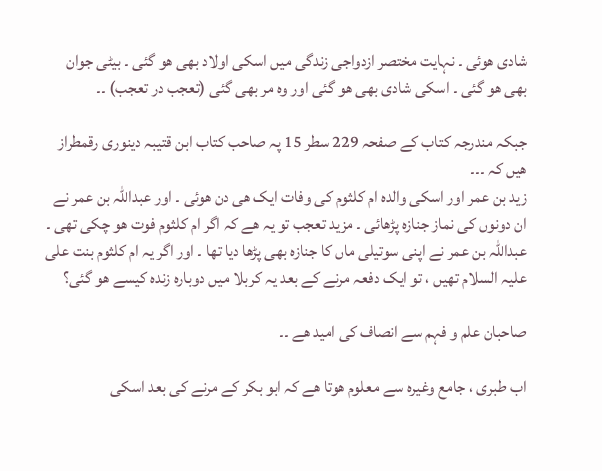شادی ھوئی ۔ نہایت مختصر ازدواجی زندگی میں اسکی اولاد بھی ھو گئی ۔ بیٹی جوان بھی ھو گئی ۔ اسکی شادی بھی ھو گئی اور وہ مر بھی گئی (تعجب در تعجب) ۔۔

جبکہ مندرجہ کتاب کے صفحہ 229 سطر 15 پہ صاحب کتاب ابن قتیبہ دینوری رقمطراز ھیں کہ ۔۔۔
زید بن عمر اور اسکی والدہ ام کلثوم کی وفات ایک ھی دن ھوئی ۔ اور عبداللہ بن عمر نے ان دونوں کی نماز جنازہ پڑھائی ۔ مزید تعجب تو یہ ھے کہ اگر ام کلثوم فوت ھو چکی تھی ۔ عبداللہ بن عمر نے اپنی سوتیلی ماں کا جنازہ بھی پڑھا دیا تھا ۔ اور اگر یہ ام کلثوم بنت علی علیہ السلام تھیں ، تو ایک دفعہ مرنے کے بعد یہ کربلا میں دوبارہ زندہ کیسے ھو گئی؟

صاحبان علم و فہم سے انصاف کی امید ھے ۔۔

اب طبری ، جامع وغیرہ سے معلوم ھوتا ھے کہ ابو بکر کے مرنے کی بعد اسکی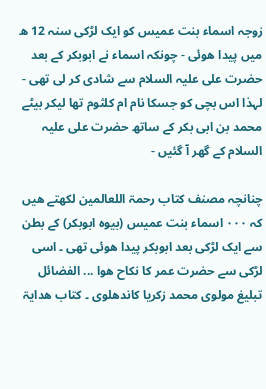زوجہ اسماء بنت عمیس کو ایک لڑکی سنہ 12 ھ میں پیدا ھوئی - چونکہ اسماء نے ابوبکر کے بعد حضرت علی علیہ السلام سے شادی کر لی تھی - لہذا اس بچی کو جسکا نام ام کلثوم تھا لیکر بیٹے محمد بن ابی بکر کے ساتھ حضرت علی علیہ السلام کے گھر آ گئیں -

چنانچہ مصنف کتاب رحمۃ اللعالمین لکھتے ھیں کہ ۰۰۰ اسماء بنت عمیس (بیوہ ابوبکر) کے بطن سے ایک لڑکی بعد ابوبکر پیدا ھوئی تھی ۔ اسی لڑکی سے حضرت عمر کا نکاح ھوا ... الفضائل تبلیغ مولوی محمد زکریا کاندھلوی ۔ کتاب ھدایۃ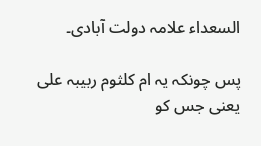السعداء علامہ دولت آبادی۔

پس چونکہ یہ ام کلثوم ربیبہ علی یعنی جس کو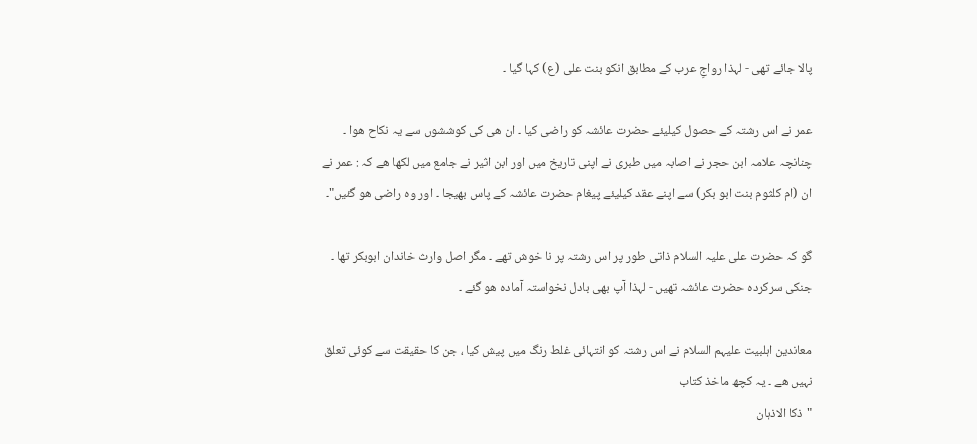پالا جائے تھی - لہذا رواجِ عرب کے مطابق انکو بنت علی (ع) کہا گیا ۔

عمر نے اس رشتہ کے حصول کیلیئے حضرت عائشہ کو راضی کیا ۔ ان ھی کی کوششوں سے یہ نکاح ھوا ۔ چنانچہ علامہ ابن حجر نے اصابہ میں طبری نے اپنی تاریخ میں اور ابن اثیر نے جامع میں لکھا ھے کہ : عمر نے ان (ام کلثوم بنت ابو بکر) سے اپنے عقد کیلیئے پیغام حضرت عائشہ کے پاس بھیجا ۔ اور وہ راضی ھو گئیں"۔

گو کہ حضرت علی علیہ السلام ذاتی طور پر اس رشتہ پر نا خوش تھے ۔ مگر اصل وارث خاندان ابوبکر تھا ۔ جنکی سرکردہ حضرت عائشہ تھیں - لہذا آپ بھی بادل نخواستہ آمادہ ھو گئے ۔

معاندین اہلبیت علیہم السلام نے اس رشتہ کو انتہائی غلط رنگ میں پیش کیا ، جن کا حقیقت سے کوئی تعلق نہیں ھے ۔ یہ کچھ ماخذ کتاب
"ذکا الاذہان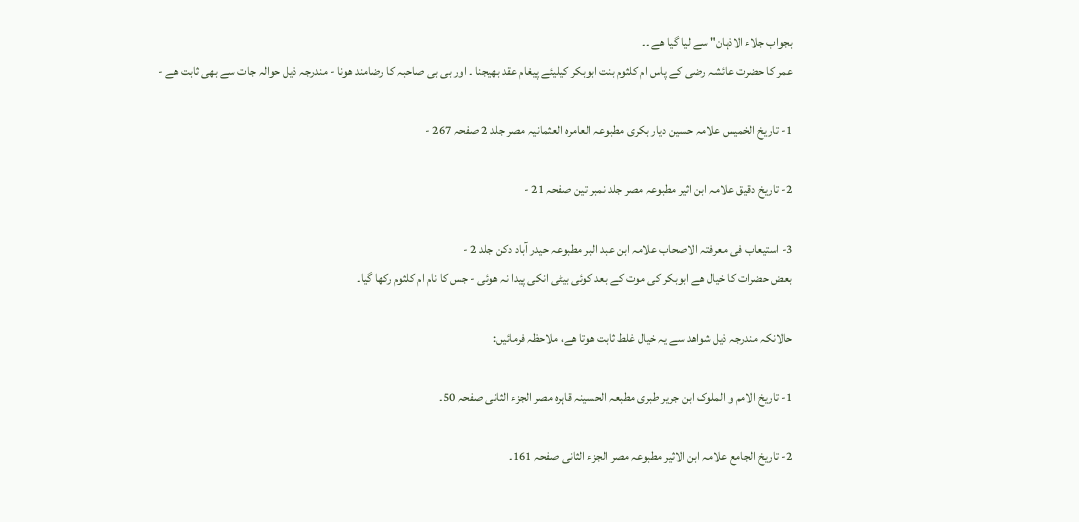بجواب جلاء الاذہان" سے لیا گیا ھے ۔۔
عمر کا حضرت عائشہ رضی کے پاس ام کلثوم بنت ابوبکر کیلیئے پیغام عقد بھیجنا ۔ اور بی بی صاحبہ کا رضامند ھونا - مندرجہ ذیل حوالہ جات سے بھی ثابت ھے -

1- تاریخ الخمیس علامہ حسین دیار بکری مطبوعہ العامرہ العثمانیہ مصر جلد 2 صفحہ 267 -

2- تاریخ دقیق علامہ ابن اثیر مطبوعہ مصر جلد نمبر تین صفحہ 21 -

3- استیعاب فی معرفتہ الاصحاب علامہ ابن عبد البر مطبوعہ حیدر آباد دکن جلد 2 -
بعض حضرات کا خیال ھے ابوبکر کی موت کے بعد کوئی بیٹی انکی پیدا نہ ھوئی - جس کا نام ام کلثوم رکھا گیا۔

حالانکہ مندرجہ ذیل شواھد سے یہ خیال غلط ثابت ھوتا ھے، ملاحظہ فرمائیں:

1- تاریخ الامم و الملوک ابن جریر طبری مطبعہ الحسینہ قاہرہ مصر الجزء الثانی صفحہ 50۔

2- تاریخ الجامع علامہ ابن الاثیر مطبوعہ مصر الجزء الثانی صفحہ 161۔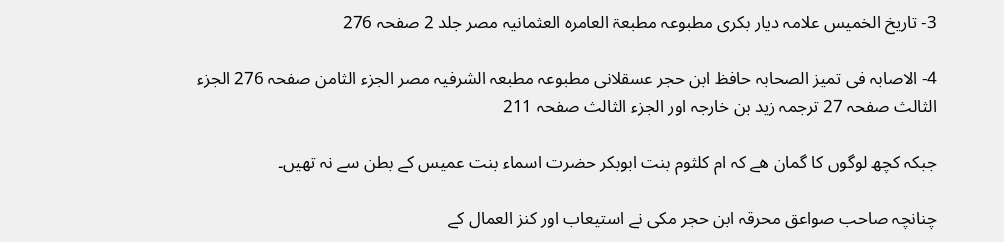3- تاریخ الخمیس علامہ دیار بکری مطبوعہ مطبعۃ العامرہ العثمانیہ مصر جلد 2 صفحہ 276

4- الاصابہ فی تمیز الصحابہ حافظ ابن حجر عسقلانی مطبوعہ مطبعہ الشرفیہ مصر الجزء الثامن صفحہ 276 الجزء الثالث صفحہ 27 ترجمہ زید بن خارجہ اور الجزء الثالث صفحہ 211

جبکہ کچھ لوگوں کا گمان ھے کہ ام کلثوم بنت ابوبکر حضرت اسماء بنت عمیس کے بطن سے نہ تھیں۔

چنانچہ صاحب صواعق محرقہ ابن حجر مکی نے استیعاب اور کنز العمال کے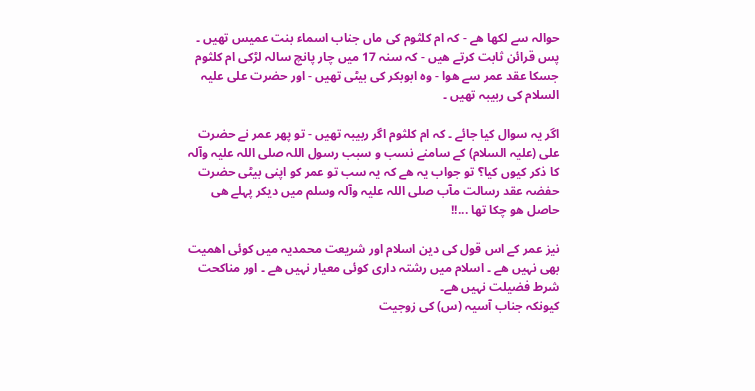حوالہ سے لکھا ھے - کہ ام کلثوم کی ماں جناب اسماء بنت عمیس تھیں ۔ پس قرائن ثابت کرتے ھیں - کہ سنہ 17 میں چار پانچ سالہ لڑکی ام کلثوم جسکا عقد عمر سے ھوا - وہ ابوبکر کی بیٹی تھیں - اور حضرت علی علیہ السلام کی ربیبہ تھیں ۔

اگر یہ سوال کیا جائے ۔ کہ ام کلثوم اگر ربیبہ تھیں - تو پھر عمر نے حضرت علی (علیہ السلام) کے سامنے نسب و سبب رسول اللہ صلی اللہ علیہ وآلہ کا ذکر کیوں کیا؟ تو جواب یہ ھے کہ یہ سب تو عمر کو اپنی بیٹی حضرت حفضہ عقد رسالت مآب صلی اللہ علیہ وآلہ وسلم میں دیکر پہلے ھی حاصل ھو چکا تھا ...!!

نیز عمر کے اس قول کی دین اسلام اور شریعت محمدیہ میں کوئی اھمیت بھی نہیں ھے ۔ اسلام میں رشتہ داری کوئی معیار نہیں ھے ۔ اور مناکحت شرط فضیلت نہیں ھے۔
کیونکہ جناب آسیہ (س) کی زوجیت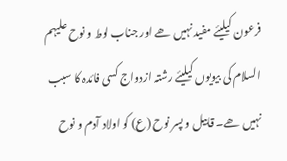فرعون کیلیئے مفید نہیں ھے اور جناب لوط و نوح علیہم السلام کی بیویوں کیلیئے رشتہ ازدواج کسی فائدہ کا سبب نہیں ھے۔ قابیل و پسر نوح (ع) کو اولاد آدم و نوح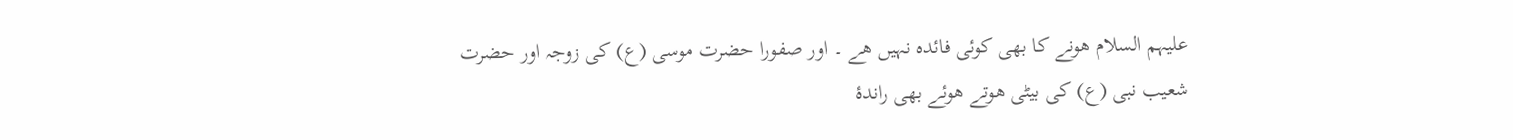علیہم السلام ھونے کا بھی کوئی فائدہ نہیں ھے ۔ اور صفورا حضرت موسی (ع) کی زوجہ اور حضرت شعیب نبی (ع) کی بیٹی ھوتے ھوئے بھی راندۂ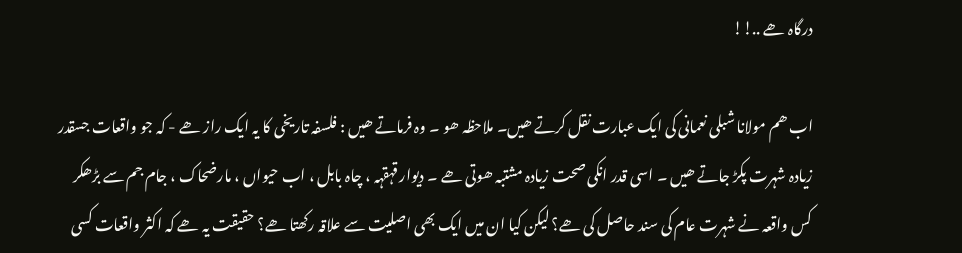درگاہ ھے ..!!

اب ھم مولانا شبلی نعمانی کی ایک عبارت نقل کرتے ھیں۔ ملاحظہ ھو ۔ وہ فرماتے ھیں : فلسفہ تاریخی کا یہ ایک راز ھے - کہ جو واقعات جسقدر زیادہ شہرت پکڑ جاتے ھیں ۔ اسی قدر انکی صحت زیادہ مشتبہ ھوتی ھے ۔ دیوار قہقہہ ، چاہ بابل ، اب حیواں ، مارضحاک ، جام جم سے بڑھکر کس واقعہ نے شہرت عام کی سند حاصل کی ھے؟ لیکن کیا ان میں ایک بھی اصلیت سے علاقہ رکھتا ھے؟ حقیقت یہ ھے کہ اکثر واقعات کسی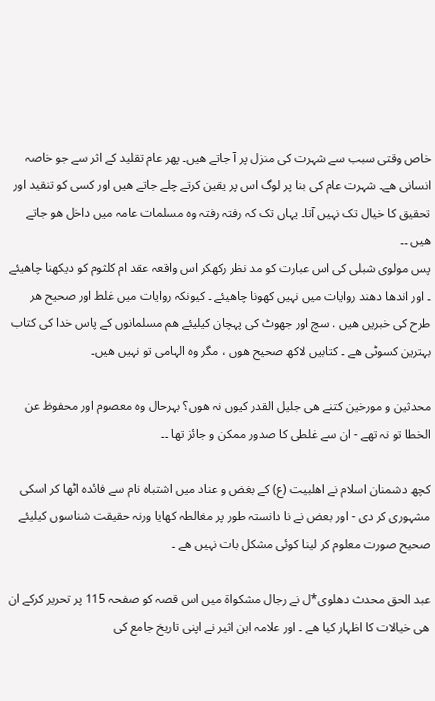خاص وقتی سبب سے شہرت کی منزل پر آ جاتے ھیں۔ پھر عام تقلید کے اثر سے جو خاصہ انسانی ھے۔ شہرت عام کی بنا پر لوگ اس پر یقین کرتے چلے جاتے ھیں اور کسی کو تنقید اور تحقیق کا خیال تک نہیں آتا۔ یہاں تک کہ رفتہ رفتہ وہ مسلمات عامہ میں داخل ھو جاتے ھیں ۔۔
پس مولوی شبلی کی اس عبارت کو مد نظر رکھکر اس واقعہ عقد ام کلثوم کو دیکھنا چاھیئے ۔ اور اندھا دھند روایات میں نہیں کھونا چاھیئے ۔ کیونکہ روایات میں غلط اور صحیح ھر طرح کی خبریں ھیں . سچ اور جھوٹ کی پہچان کیلیئے ھم مسلمانوں کے پاس خدا کی کتاب بہترین کسوٹی ھے ۔ کتابیں لاکھ صحیح ھوں ، مگر وہ الہامی تو نہیں ھیں۔

محدثین و مورخین کتنے ھی جلیل القدر کیوں نہ ھوں؟ بہرحال وہ معصوم اور محفوظ عن الخطا تو نہ تھے - ان سے غلطی کا صدور ممکن و جائز تھا ۔۔

کچھ دشمنان اسلام نے اھلبیت (ع) کے بغض و عناد میں اشتباہ نام سے فائدہ اٹھا کر اسکی مشہوری کر دی - اور بعض نے نا دانستہ طور پر مغالطہ کھایا ورنہ حقیقت شناسوں کیلیئے صحیح صورت معلوم کر لینا کوئی مشکل بات نہیں ھے ۔

عبد الحق محدث دھلوی*ل نے رجال مشکواۃ میں اس قصہ کو صفحہ 115 پر تحریر کرکے ان ھی خیالات کا اظہار کیا ھے ۔ اور علامہ ابن اثیر نے اپنی تاریخ جامع کی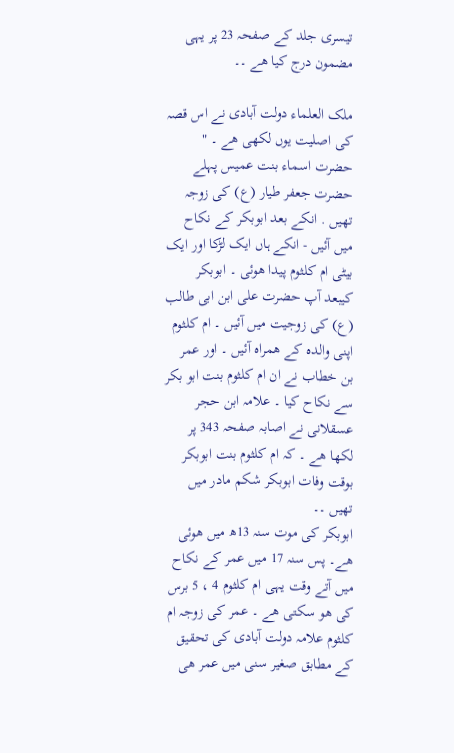تیسری جلد کے صفحہ 23 پر یہی مضمون درج کیا ھے ۔۔

ملک العلماء دولت آبادی نے اس قصہ کی اصلیت یوں لکھی ھے ۔ "
حضرت اسماء بنت عمیس پہلے حضرت جعفر طیار (ع) کی زوجہ تھیں . انکے بعد ابوبکر کے نکاح میں آئیں - انکے ہاں ایک لڑکا اور ایک بیٹی ام کلثوم پیدا ھوئی ۔ ابوبکر کیبعد آپ حضرت علی ابن ابی طالب (ع) کی زوجیت میں آئیں ۔ ام کلثوم اپنی والدہ کے ھمراہ آئیں ۔ اور عمر بن خطاب نے ان ام کلثوم بنت ابو بکر سے نکاح کیا ۔ علامہ ابن حجر عسقلانی نے اصابہ صفحہ 343 پر لکھا ھے ۔ کہ ام کلثوم بنت ابوبکر بوقت وفات ابوبکر شکم مادر میں تھیں ۔۔
ابوبکر کی موت سنہ 13ھ میں ھوئی ھے۔ پس سنہ 17 میں عمر کے نکاح میں آتے وقت یہی ام کلثوم 4 ، 5 برس کی ھو سکتی ھے ۔ عمر کی زوجہ ام کلثوم علامہ دولت آبادی کی تحقیق کے مطابق صغیر سنی میں عمر ھی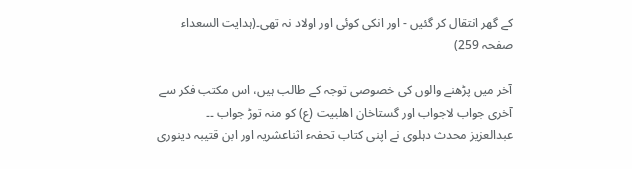کے گھر انتقال کر گئیں - اور انکی کوئی اور اولاد نہ تھی۔(ہدایت السعداء صفحہ 259)

آخر میں پڑھنے والوں کی خصوصی توجہ کے طالب ہیں، اس مکتب فکر سے آخری جواب لاجواب اور گستاخان اھلبیت (ع) کو منہ توڑ جواب ۔۔
عبدالعزیز محدث دہلوی نے اپنی کتاب تحفہء اثناعشریہ اور ابن قتیبہ دینوری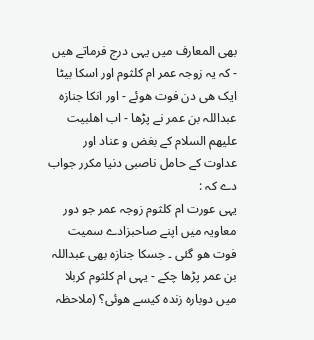بھی المعارف میں یہی درج فرماتے ھیں - کہ یہ زوجہ عمر ام کلثوم اور اسکا بیٹا ایک ھی دن فوت ھوئے - اور انکا جنازہ عبداللہ بن عمر نے پڑھا - اب اھلبیت علیھم السلام کے بغض و عناد اور عداوت کے حامل ناصبی دنیا مکرر جواب دے کہ :
یہی عورت ام کلثوم زوجہ عمر جو دور معاویہ میں اپنے صاحبزادے سمیت فوت ھو گئی ۔ جسکا جنازہ بھی عبداللہ بن عمر پڑھا چکے - یہی ام کلثوم کربلا میں دوبارہ زندہ کیسے ھوئی؟ (ملاحظہ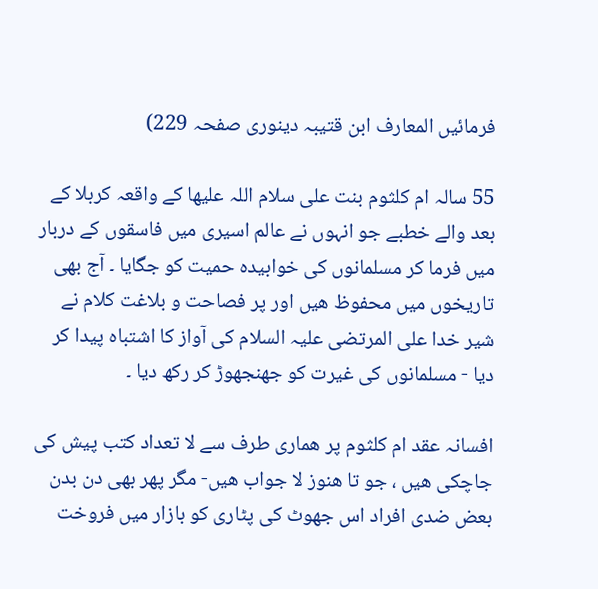فرمائیں المعارف ابن قتیبہ دینوری صفحہ 229)

55 سالہ ام کلثوم بنت علی سلام اللہ علیھا کے واقعہ کربلا کے بعد والے خطبے جو انہوں نے عالم اسیری میں فاسقوں کے دربار میں فرما کر مسلمانوں کی خوابیدہ حمیت کو جگایا ۔ آج بھی تاریخوں میں محفوظ ھیں اور پر فصاحت و بلاغت کلام نے شیر خدا علی المرتضی علیہ السلام کی آواز کا اشتباہ پیدا کر دیا - مسلمانوں کی غیرت کو جھنجھوڑ کر رکھ دیا ۔

افسانہ عقد ام کلثوم پر ھماری طرف سے لا تعداد کتب پیش کی جاچکی ھیں ، جو تا ھنوز لا جواب ھیں- مگر پھر بھی دن بدن بعض ضدی افراد اس جھوٹ کی پٹاری کو بازار میں فروخت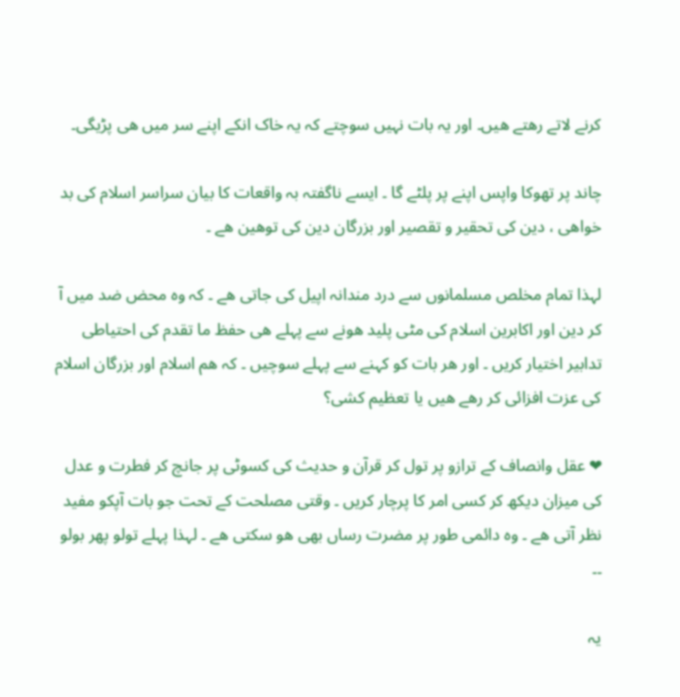کرنے لاتے رھتے ھیں۔ اور یہ بات نہیں سوچتے کہ یہ خاک انکے اپنے سر میں ھی پڑیگی۔

چاند پر تھوکا واپس اپنے پر پلٹے گا ۔ ایسے ناگفتہ بہ واقعات کا بیان سراسر اسلام کی بد خواھی ، دین کی تحقیر و تقصیر اور بزرگان دین کی توھین ھے ۔

لہذا تمام مخلص مسلمانوں سے درد مندانہ اپیل کی جاتی ھے ۔ کہ وہ محض ضد میں آ کر دین اور اکابرین اسلام کی مٹی پلید ھونے سے پہلے ھی حفظ ما تقدم کی احتیاطی تدابیر اختیار کریں ۔ اور ھر بات کو کہنے سے پہلے سوچیں ۔ کہ ھم اسلام اور بزرگان اسلام کی عزت افزائی کر رھے ھیں یا تعظیم کشی؟

❤ عقل وانصاف کے ترازو پر تول کر قرآن و حدیث کی کسوٹی پر جانچ کر فطرت و عدل کی میزان دیکھ کر کسی امر کا پرچار کریں ۔ وقتی مصلحت کے تحت جو بات آپکو مفید نظر آتی ھے ۔ وہ دائمی طور پر مضرت رساں بھی ھو سکتی ھے ۔ لہذا پہلے تولو پھر بولو ۔۔

یہ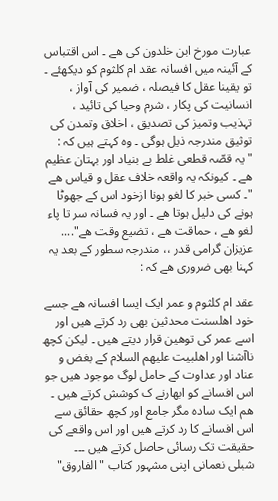عبارت مورخ ابن خلدون کی ھے ۔ اس اقتباس کے آئینہ میں افسانہ عقد ام کلثوم کو دیکھئے ۔ تو یقینا عقل کا فیصلہ ، ضمیر کی آواز ، انسانیت کی پکار ، شرم وحیا کی تائید ، تہذیب وتمیز کی تصدیق ، اخلاق وتمدن کی توثیق مندرجہ ذیل ہوگی ۔ وہ کہتے ہیں کہ : "یہ قصّہ قطعی غلط بے بنیاد اور بہتان عظیم ھے ۔ کیونکہ یہ واقعہ خلاف عقل و قیاس ھے "۔ کسی خبر کا لغو ہونا ازخود اس کے جھوٹا ہونے کی دلیل ہوتا ھے ۔ اور یہ فسانہ سر تا پاء لغو ھے ، حماقت ھے ، تضیع وقت ھے".... عزیزان گرامی قدر ،، مندرجہ سطور کے بعد یہ کہنا بھی ضروری ھے کہ :

عقد ام کلثوم و عمر ایک ایسا افسانہ ھے جسے خود اھلسنت محدثین بھی رد کرتے ھیں اور اسے عمر کی توھین قرار دیتے ھیں ۔ لیکن کچھ ناآشنا اور اھلبیت علیھم السلام کے بغض و عناد اور عداوت کے حامل لوگ موجود ھیں جو اس افسانے کو ابھارنے ک کوشش کرتے ھیں ۔ ھم ایک سادہ مگر جامع اور کچھ حقائق سے اس افسانے کا رد کرتے ھیں اور اس واقعے کی حقیقت تک رسائی حاصل کرتے ھیں ۔۔۔
شبلی نعمانی اپنی مشہور کتاب "الفاروق"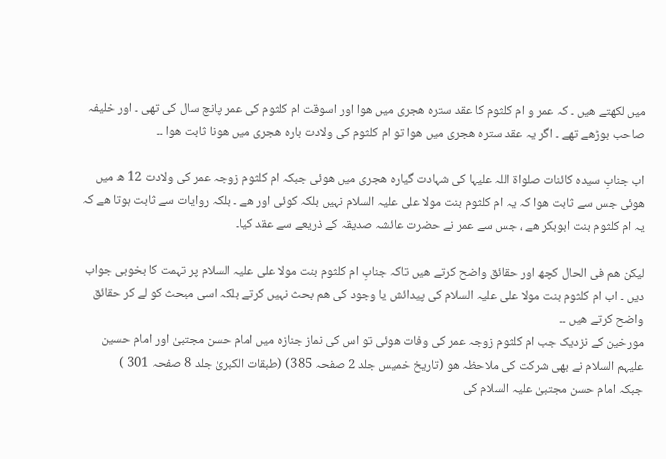میں لکھتے ھیں ۔ کہ عمر و ام کلثوم کا عقد سترہ ھجری میں ھوا اور اسوقت ام کلثوم کی عمر پانچ سال کی تھی ۔ اور خلیفہ صاحب بوڑھے تھے ۔ اگر یہ عقد سترہ ھجری میں ھوا تو ام کلثوم کی ولادت بارہ ھجری میں ھونا ثابت ھوا ۔۔

اب جنابِ سیدہ کائنات صلواۃ اللہ علیہا کی شہادت گیارہ ھجری میں ھوئی جبکہ ام کلثوم زوجہ عمر کی ولادت 12 ھ میں ھوئی جس سے ثابت ھوا کہ یہ ام کلثوم بنت مولا علی علیہ السلام نہیں بلکہ کوئی اور ھے ۔ بلکہ روایات سے ثابت ہوتا ھے کہ یہ ام کلثوم بنت ابوبکر ھے ، جس سے عمر نے حضرت عائشہ صدیقہ کے ذریعے سے عقد کیا۔

لیکن ھم فی الحال کچھ اور حقائق واضح کرتے ھیں تاکہ جنابِ ام کلثوم بنت مولا علی علیہ السلام پر تہمت کا بخوبی جواب دیں ۔ اب ام کلثوم بنت مولا علی علیہ السلام کی پیدائش یا وجود کی ھم بحث نہیں کرتے بلکہ اسی مبحث کو لے کر حقائق واضح کرتے ھیں ۔۔
مورخین کے نزدیک جب ام کلثوم زوجہ عمر کی وفات ھوئی تو اس کی نماز جنازہ میں امام حسن مجتبیٰ اور امام حسین علیہم السلام نے بھی شرکت کی ملاحظہ ھو (تاریخ خمیس جلد 2 صفحہ 385) (طبقات الکبریٰ جلد 8 صفحہ 301 )
جبکہ امام حسن مجتبیٰ علیہ السلام کی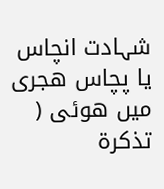شہادت انچاس یا پچاس ھجری میں ھوئی ( تذکرۃ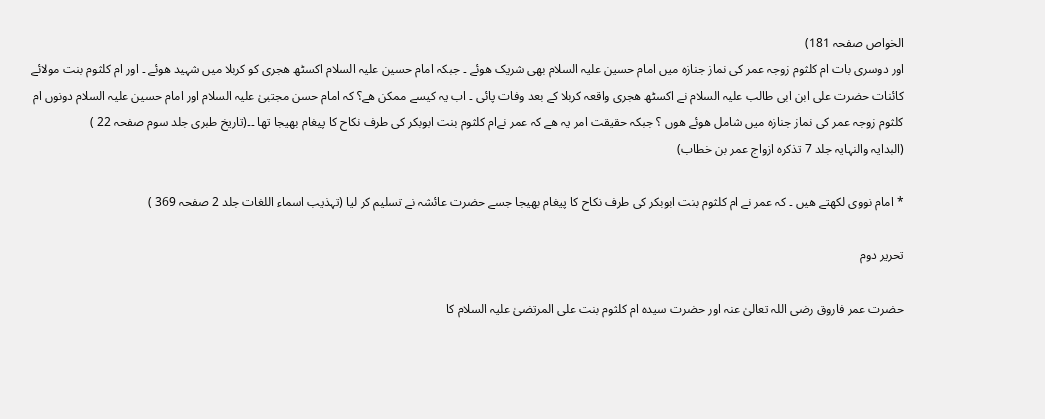الخواص صفحہ 181)
اور دوسری بات ام کلثوم زوجہ عمر کی نماز جنازہ میں امام حسین علیہ السلام بھی شریک ھوئے ۔ جبکہ امام حسین علیہ السلام اکسٹھ ھجری کو کربلا میں شہید ھوئے ۔ اور ام کلثوم بنت مولائے کائنات حضرت علی ابن ابی طالب علیہ السلام نے اکسٹھ ھجری واقعہ کربلا کے بعد وفات پائی ۔ اب یہ کیسے ممکن ھے؟ کہ امام حسن مجتبیٰ علیہ السلام اور امام حسین علیہ السلام دونوں ام کلثوم زوجہ عمر کی نماز جنازہ میں شامل ھوئے ھوں ؟ جبکہ حقیقت امر یہ ھے کہ عمر نےام کلثوم بنت ابوبکر کی طرف نکاح کا پیغام بھیجا تھا ۔۔(تاریخ طبری جلد سوم صفحہ 22 )
(البدایہ والنہایہ جلد 7 تذکرہ ازواج عمر بن خطاب)

* امام نووی لکھتے ھیں ۔ کہ عمر نے ام کلثوم بنت ابوبکر کی طرف نکاح کا پیغام بھیجا جسے حضرت عائشہ نے تسلیم کر لیا (تہذیب اسماء اللغات جلد 2 صفحہ 369 )

تحریر دوم

حضرت عمر فاروق رضی اللہ تعالیٰ عنہ اور حضرت سیدہ ام کلثوم بنت علی المرتضیٰ علیہ السلام کا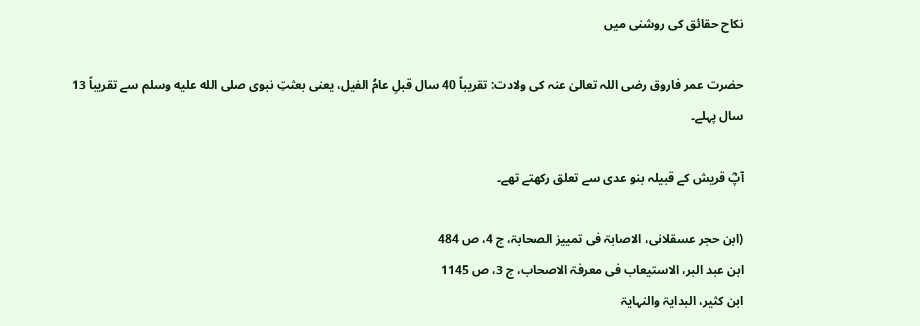نکاح حقائق کی روشنی میں

حضرت عمر فاروق رضی اللہ تعالیٰ عنہ کی ولادت: تقریباً 40 سال قبلِ عامُ الفیل، یعنی بعثتِ نبوی صلى الله عليه وسلم سے تقریباً 13 سال پہلے۔

آپؓ قریش کے قبیلہ بنو عدی سے تعلق رکھتے تھے۔

(ابن حجر عسقلانی، الاصابۃ فی تمییز الصحابۃ، ج 4، ص 484
ابن عبد البر، الاستیعاب فی معرفۃ الاصحاب، ج 3، ص 1145
ابن کثیر، البدایۃ والنہایۃ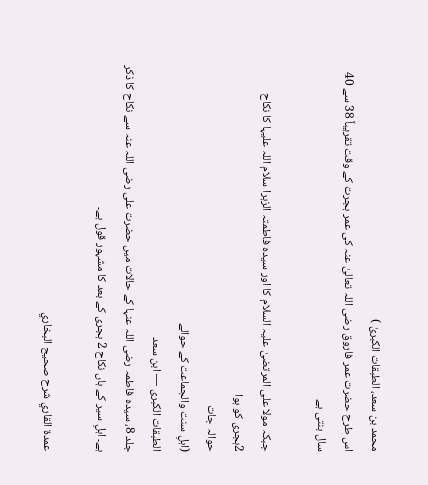محمد بن سعد، الطبقات الکبریٰ )
اس طرح حضرت عمر فاروق رضی اللہ تعالیٰ عنہ کی عمر ہجرت کے وقت تقریباً 38 سے 40 سال بنتی ہے

جبکہ مولا علی المرتضیٰ علیہ السلام کا اور سیدہ فاطمتہ الزہرا سلام اللہ علیہا کا نکاح 2ہجری کو ہوا
حوالہ جات
(اہلِ سنت والجماعت کے حوالے
الطبقات الكبرى — ابن سعد
جلد 8، سیدہ فاطمہ رضی اللہ عنہا کے حالات میں حضرت علی رضی اللہ عنہ سے نکاح کا ذکر ہے۔ اہلِ سیر کے ہاں نکاح 2 ہجری کے بعد کا مشہور قول ہے۔

عمدة القاري شرح صحيح البخاري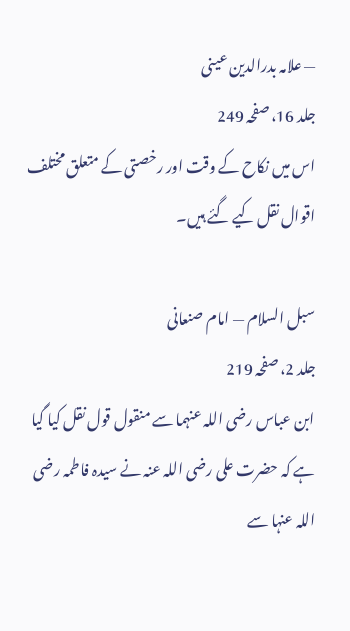— علامہ بدرالدین عینی
جلد 16، صفحہ 249
اس میں نکاح کے وقت اور رخصتی کے متعلق مختلف اقوال نقل کیے گئے ہیں۔

سبل السلام — امام صنعانی
جلد 2، صفحہ 219
ابن عباس رضی اللہ عنہما سے منقول قول نقل کیا گیا ہے کہ حضرت علی رضی اللہ عنہ نے سیدہ فاطمہ رضی اللہ عنہا سے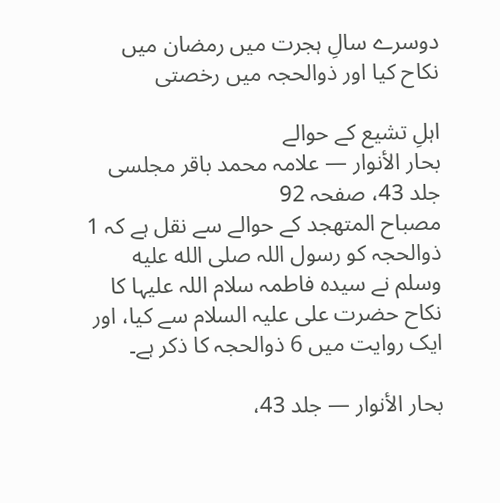دوسرے سالِ ہجرت میں رمضان میں نکاح کیا اور ذوالحجہ میں رخصتی

اہلِ تشیع کے حوالے
بحار الأنوار — علامہ محمد باقر مجلسی
جلد 43، صفحہ 92
مصباح المتهجد کے حوالے سے نقل ہے کہ 1 ذوالحجہ کو رسول اللہ صلى الله عليه وسلم نے سیدہ فاطمہ سلام اللہ علیہا کا نکاح حضرت علی علیہ السلام سے کیا، اور ایک روایت میں 6 ذوالحجہ کا ذکر ہے۔

بحار الأنوار — جلد 43،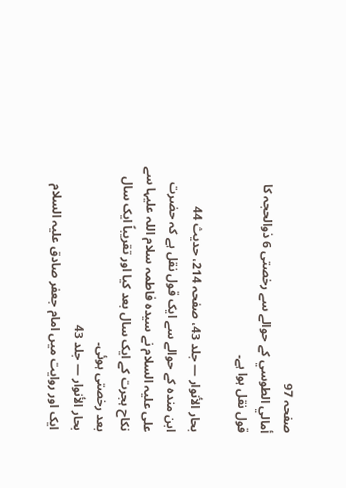صفحہ 97
أمالي الطوسي کے حوالے سے رخصتی 6 ذوالحجہ کا قول نقل ہوا ہے۔

بحار الأنوار — جلد 43، صفحہ 214، حدیث 44
ابن مندہ کے حوالے سے ایک قول نقل ہے کہ حضرت علی علیہ السلام نے سیدہ فاطمہ سلام اللہ علیہا سے نکاح ہجرت کے ایک سال بعد کیا اور تقریباً ایک سال بعد رخصتی ہوئی۔
بحار الأنوار — جلد 43
ایک اور روایت میں امام جعفر صادق علیہ السلام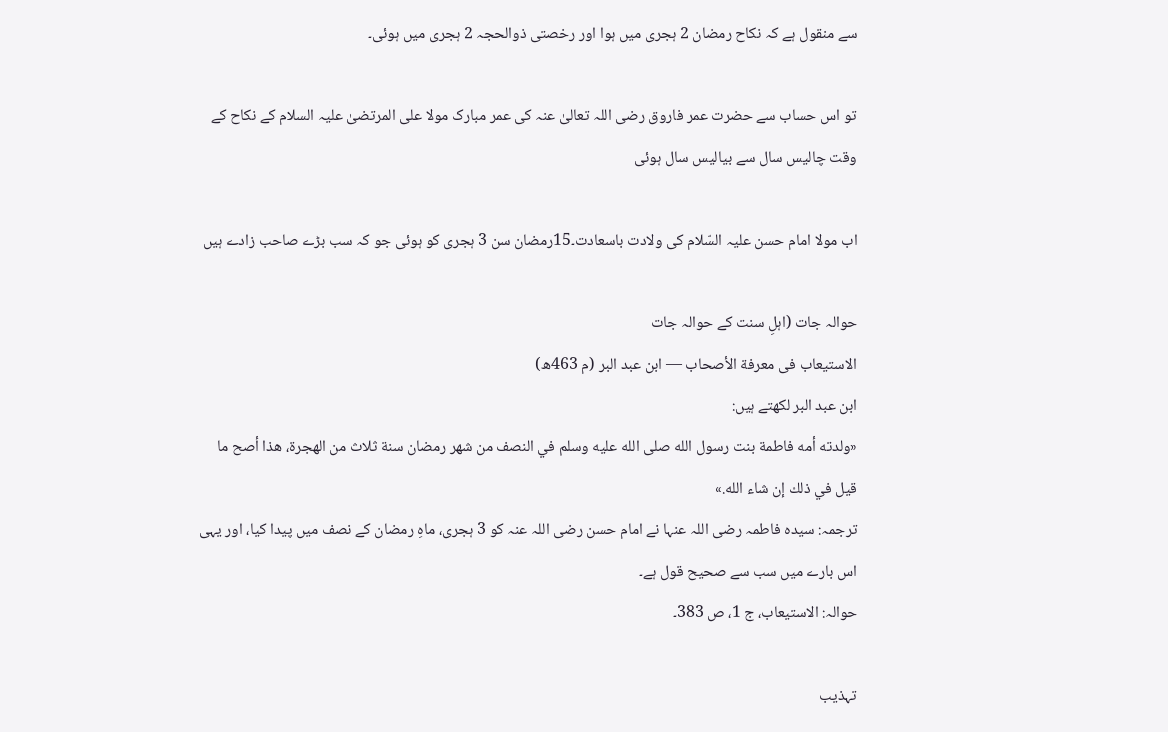سے منقول ہے کہ نکاح رمضان 2 ہجری میں ہوا اور رخصتی ذوالحجہ 2 ہجری میں ہوئی۔

تو اس حساب سے حضرت عمر فاروق رضی اللہ تعالیٰ عنہ کی عمر مبارک مولا علی المرتضیٰ علیہ السلام کے نکاح کے وقت چالیس سال سے بیالیس سال ہوئی

اب مولا امام حسن علیہ السّلام کی ولادت باسعادت۔15رمضان سن 3 ہجری کو ہوئی جو کہ سب بڑے صاحب زادے ہیں

حوالہ جات (اہلِ سنت کے حوالہ جات
الاستیعاب فی معرفة الأصحاب — ابن عبد البر (م 463ھ)
ابن عبد البر لکھتے ہیں:
«ولدته أمه فاطمة بنت رسول الله صلى الله عليه وسلم في النصف من شهر رمضان سنة ثلاث من الهجرة، هذا أصح ما قيل في ذلك إن شاء الله.»
ترجمہ: سیدہ فاطمہ رضی اللہ عنہا نے امام حسن رضی اللہ عنہ کو 3 ہجری، ماہِ رمضان کے نصف میں پیدا کیا، اور یہی اس بارے میں سب سے صحیح قول ہے۔
حوالہ: الاستیعاب، ج 1، ص 383۔

تہذیب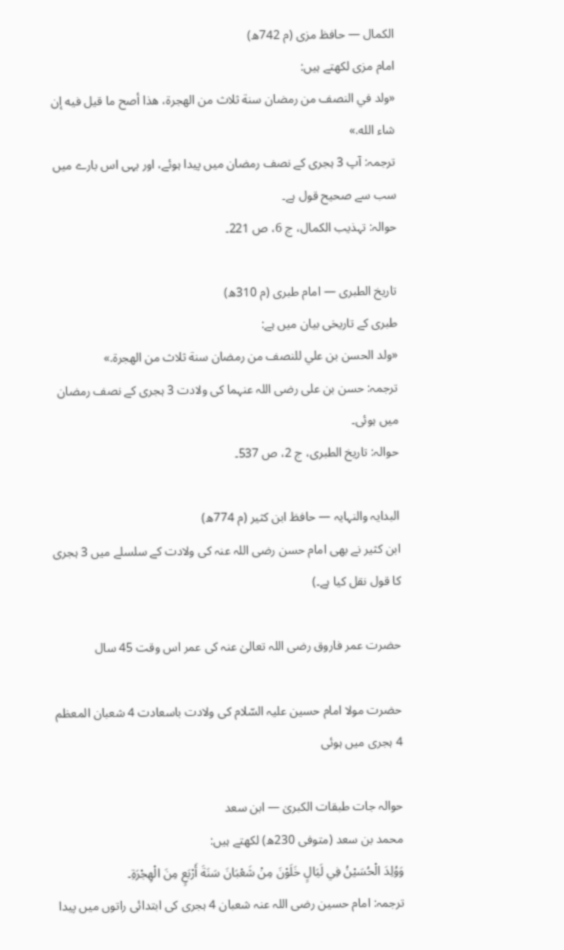الکمال — حافظ مزی (م 742ھ)
امام مزی لکھتے ہیں:
«ولد في النصف من رمضان سنة ثلاث من الهجرة، هذا أصح ما قيل فيه إن شاء الله.»
ترجمہ: آپ 3 ہجری کے نصف رمضان میں پیدا ہوئے، اور یہی اس بارے میں سب سے صحیح قول ہے۔
حوالہ: تہذیب الکمال، ج 6، ص 221۔

تاریخ الطبری — امام طبری (م 310ھ)
طبری کے تاریخی بیان میں ہے:
«ولد الحسن بن علي للنصف من رمضان سنة ثلاث من الهجرة.»
ترجمہ: حسن بن علی رضی اللہ عنہما کی ولادت 3 ہجری کے نصف رمضان میں ہوئی۔
حوالہ: تاریخ الطبری، ج 2، ص 537۔

البدایہ والنہایہ — حافظ ابن کثیر (م 774ھ)
ابن کثیر نے بھی امام حسن رضی اللہ عنہ کی ولادت کے سلسلے میں 3 ہجری کا قول نقل کیا ہے۔)

حضرت عمر فاروق رضی اللہ تعالیٰ عنہ کی عمر اس وقت 45 سال

حضرت مولا امام حسین علیہ السّلام کی ولادت باسعادت 4 شعبان المعظم 4 ہجری میں ہوئی

حوالہ جات طبقات الکبریٰ — ابن سعد
محمد بن سعد (متوفی 230ھ) لکھتے ہیں:
وَوُلِدَ الْحُسَيْنُ فِي لَيَالٍ خَلَوْنَ مِنْ شَعْبَانَ سَنَةَ أَرْبَعٍ مِنَ الْهِجْرَةِ۔
ترجمہ: امام حسین رضی اللہ عنہ شعبان 4 ہجری کی ابتدائی راتوں میں پیدا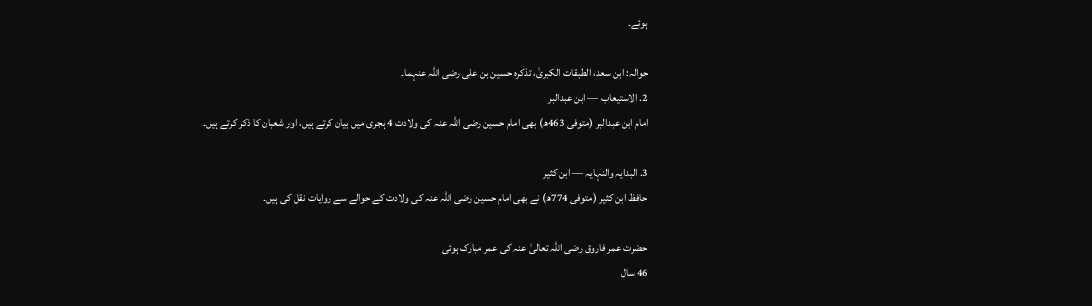ہوئے۔

حوالہ: ابن سعد، الطبقات الکبریٰ، تذکرہ حسین بن علی رضی اللہ عنہما۔
2. الاستیعاب — ابن عبدالبر
امام ابن عبدالبر (متوفی 463ھ) بھی امام حسین رضی اللہ عنہ کی ولادت 4 ہجری میں بیان کرتے ہیں، اور شعبان کا ذکر کرتے ہیں۔

3. البدایہ والنہایہ — ابن کثیر
حافظ ابن کثیر (متوفی 774ھ) نے بھی امام حسین رضی اللہ عنہ کی ولادت کے حوالے سے روایات نقل کی ہیں۔

حضرت عمر فاروق رضی اللہ تعالیٰ عنہ کی عمر مبارک ہوئی
46 سال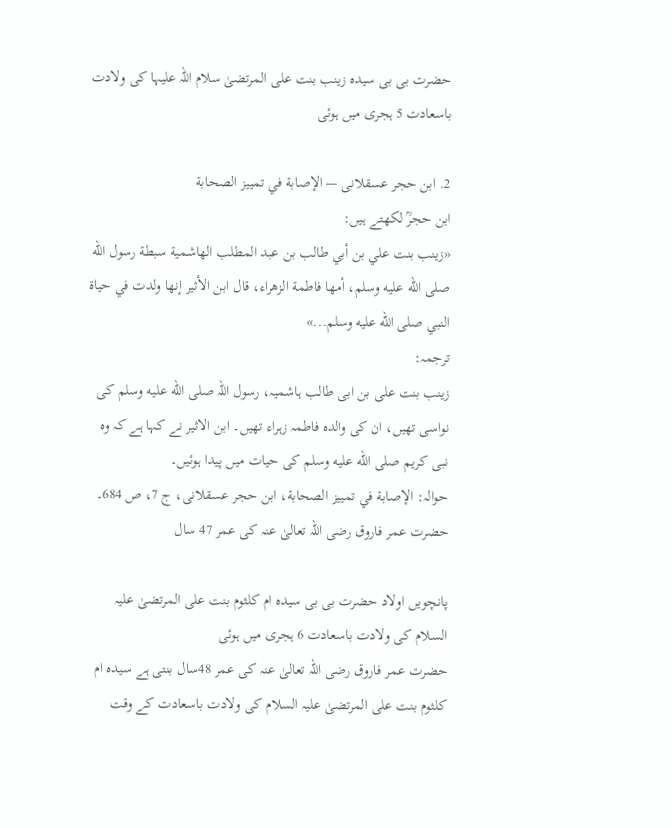حضرت بی بی سیدہ زینب بنت علی المرتضیٰ سلام اللہ علیہا کی ولادت باسعادت 5 ہجری میں ہوئی

2. ابن حجر عسقلانی — الإصابة في تمييز الصحابة
ابن حجرؒ لکھتے ہیں:
«زينب بنت علي بن أبي طالب بن عبد المطلب الهاشمية سبطة رسول الله صلى الله عليه وسلم، أمها فاطمة الزهراء، قال ابن الأثير إنها ولدت في حياة النبي صلى الله عليه وسلم...»
ترجمہ:
زینب بنت علی بن ابی طالب ہاشمیہ، رسول اللہ صلى الله عليه وسلم کی نواسی تھیں، ان کی والدہ فاطمہ زہراء تھیں۔ ابن الاثیر نے کہا ہے کہ وہ نبی کریم صلى الله عليه وسلم کی حیات میں پیدا ہوئیں۔
حوالہ: الإصابة في تمييز الصحابة، ابن حجر عسقلانی، ج 7، ص 684۔
حضرت عمر فاروق رضی اللہ تعالیٰ عنہ کی عمر 47 سال

پانچویں اولاد حضرت بی بی سیدہ ام کلثوم بنت علی المرتضیٰ علیہ السلام کی ولادت باسعادت 6 ہجری میں ہوئی
حضرت عمر فاروق رضی اللہ تعالیٰ عنہ کی عمر 48سال بنتی ہے سیدہ ام کلثوم بنت علی المرتضیٰ علیہ السلام کی ولادت باسعادت کے وقت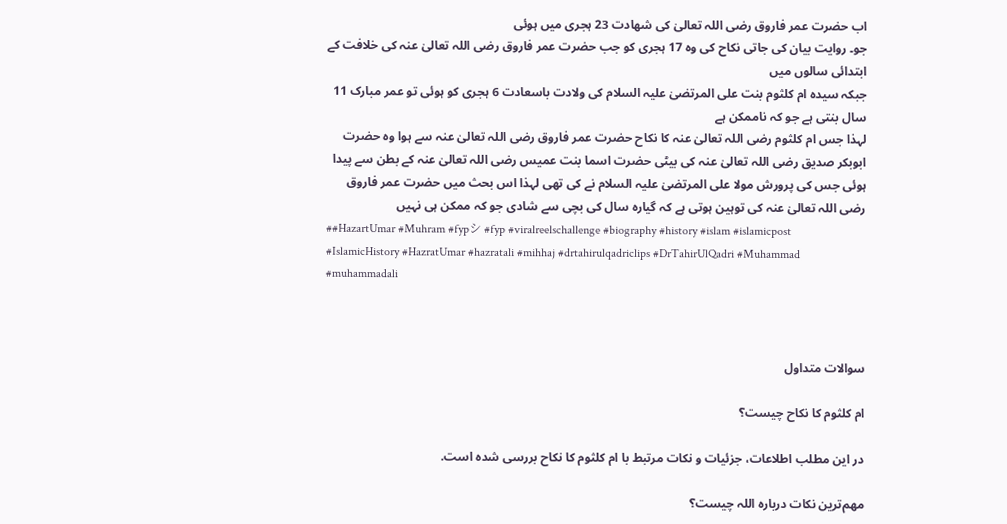اب حضرت عمر فاروق رضی اللہ تعالیٰ کی شھادت 23 ہجری میں ہوئی
جو۔ روایت بیان کی جاتی نکاح کی وہ 17 ہجری کو جب حضرت عمر فاروق رضی اللہ تعالیٰ عنہ کی خلافت کے ابتدائی سالوں میں
جبکہ سیدہ ام کلثوم بنت علی المرتضیٰ علیہ السلام کی ولادت باسعادت 6 ہجری کو ہوئی تو عمر مبارک 11 سال بنتی ہے جو کہ ناممکن ہے
لہذا جس ام کلثوم رضی اللہ تعالیٰ عنہ کا نکاح حضرت عمر فاروق رضی اللہ تعالیٰ عنہ سے ہوا وہ حضرت ابوبکر صدیق رضی اللہ تعالیٰ عنہ کی بیٹی حضرت اسما بنت عمیس رضی اللہ تعالیٰ عنہ کے بطن سے پیدا ہوئی جس کی پرورش مولا علی المرتضیٰ علیہ السلام نے کی تھی لہذا اس بحث میں حضرت عمر فاروق رضی اللہ تعالیٰ عنہ کی توہین ہوتی ہے کہ گیارہ سال کی بچی سے شادی جو کہ ممکن ہی نہیں
##HazartUmar #Muhram #fypシ #fyp #viralreelschallenge #biography #history #islam #islamicpost #IslamicHistory #HazratUmar #hazratali #mihhaj #drtahirulqadriclips #DrTahirUlQadri #Muhammad #muhammadali



سوالات متداول

ام کلثوم کا نکاح چیست؟

در این مطلب اطلاعات، جزئیات و نکات مرتبط با ام کلثوم کا نکاح بررسی شده است.

مهم‌ترین نکات درباره اللہ چیست؟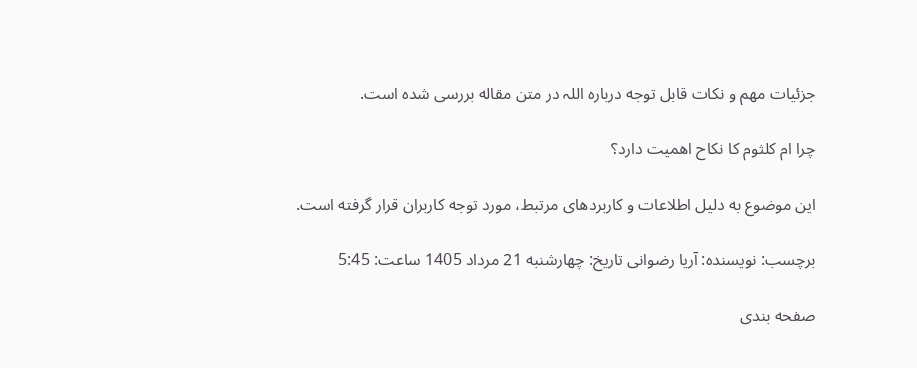جزئیات مهم و نکات قابل توجه درباره اللہ در متن مقاله بررسی شده است.

چرا ام کلثوم کا نکاح اهمیت دارد؟

این موضوع به دلیل اطلاعات و کاربردهای مرتبط، مورد توجه کاربران قرار گرفته است.

برچسب: نویسنده: آریا رضوانی تاريخ: چهارشنبه 21 مرداد 1405 ساعت: 5:45

صفحه بندی